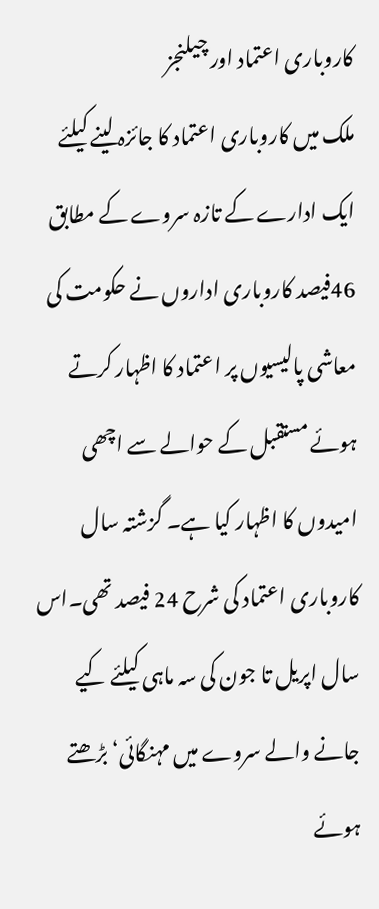کاروباری اعتماد اور چیلنجز
ملک میں کاروباری اعتماد کا جائزہ لینے کیلئے ایک ادارے کے تازہ سروے کے مطابق 46فیصد کاروباری اداروں نے حکومت کی معاشی پالیسیوں پر اعتماد کا اظہار کرتے ہوئے مستقبل کے حوالے سے اچھی امیدوں کا اظہار کیا ہے۔ گزشتہ سال کاروباری اعتماد کی شرح 24 فیصد تھی۔اس سال اپریل تا جون کی سہ ماہی کیلئے کیے جانے والے سروے میں مہنگائی‘ بڑھتے ہوئے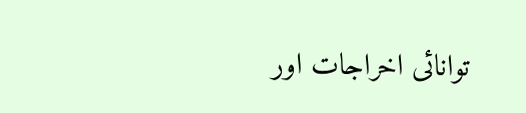توانائی اخراجات اور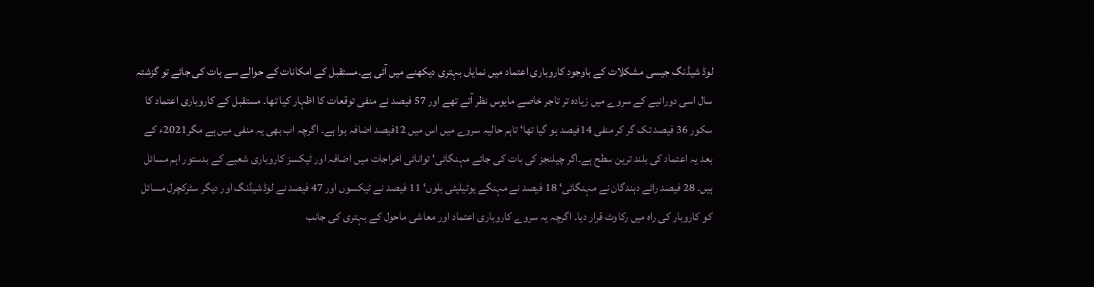لوڈ شیڈنگ جیسی مشکلات کے باوجود کاروباری اعتماد میں نمایاں بہتری دیکھنے میں آئی ہے۔مستقبل کے امکانات کے حوالے سے بات کی جائے تو گزشتہ سال اسی دورانیے کے سروے میں زیادہ تر تاجر خاصے مایوس نظر آتے تھے اور 57 فیصد نے منفی توقعات کا اظہار کیا تھا۔ مستقبل کے کاروباری اعتماد کا سکور 36 فیصد تک گر کر منفی 14فیصد ہو گیا تھا‘ تاہم حالیہ سروے میں اس میں 12فیصد اضافہ ہوا ہے۔ اگرچہ اب بھی یہ منفی میں ہے مگر2021ء کے بعد یہ اعتماد کی بلند ترین سطح ہے۔اگر چیلنجز کی بات کی جائے مہنگائی‘ توانائی اخراجات میں اضافہ اور ٹیکسز کاروباری شعبے کے بدستور اہم مسائل ہیں۔ 28 فیصد رائے دہندگان نے مہنگائی‘ 18 فیصد نے مہنگے یوٹیلیٹی بلوں‘ 11 فیصد نے ٹیکسوں اور 47 فیصد نے لوڈشیڈنگ اور دیگر سٹرکچرل مسائل کو کاروبار کی راہ میں رکاوٹ قرار دیا۔ اگرچہ یہ سروے کاروباری اعتماد اور معاشی ماحول کے بہتری کی جانب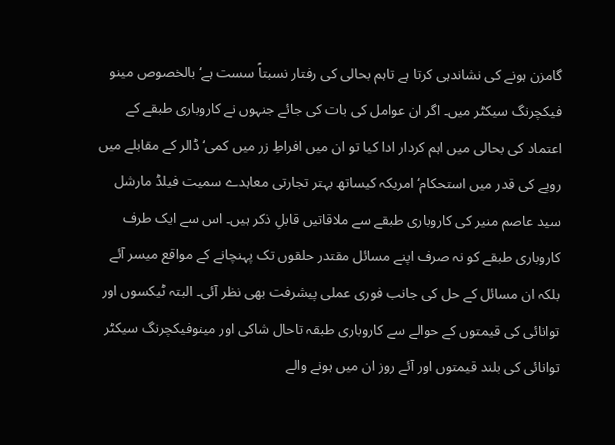گامزن ہونے کی نشاندہی کرتا ہے تاہم بحالی کی رفتار نسبتاً سست ہے‘ بالخصوص مینو فیکچرنگ سیکٹر میں۔ اگر ان عوامل کی بات کی جائے جنہوں نے کاروباری طبقے کے اعتماد کی بحالی میں اہم کردار ادا کیا تو ان میں افراطِ زر میں کمی‘ ڈالر کے مقابلے میں روپے کی قدر میں استحکام‘ امریکہ کیساتھ بہتر تجارتی معاہدے سمیت فیلڈ مارشل سید عاصم منیر کی کاروباری طبقے سے ملاقاتیں قابلِ ذکر ہیں۔ اس سے ایک طرف کاروباری طبقے کو نہ صرف اپنے مسائل مقتدر حلقوں تک پہنچانے کے مواقع میسر آئے بلکہ ان مسائل کے حل کی جانب فوری عملی پیشرفت بھی نظر آئی۔ البتہ ٹیکسوں اور توانائی کی قیمتوں کے حوالے سے کاروباری طبقہ تاحال شاکی اور مینوفیکچرنگ سیکٹر توانائی کی بلند قیمتوں اور آئے روز ان میں ہونے والے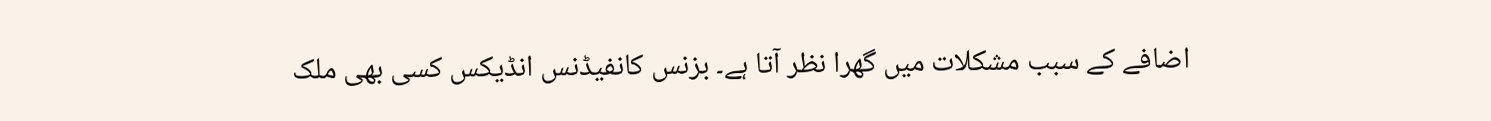اضافے کے سبب مشکلات میں گھرا نظر آتا ہے۔ بزنس کانفیڈنس انڈیکس کسی بھی ملک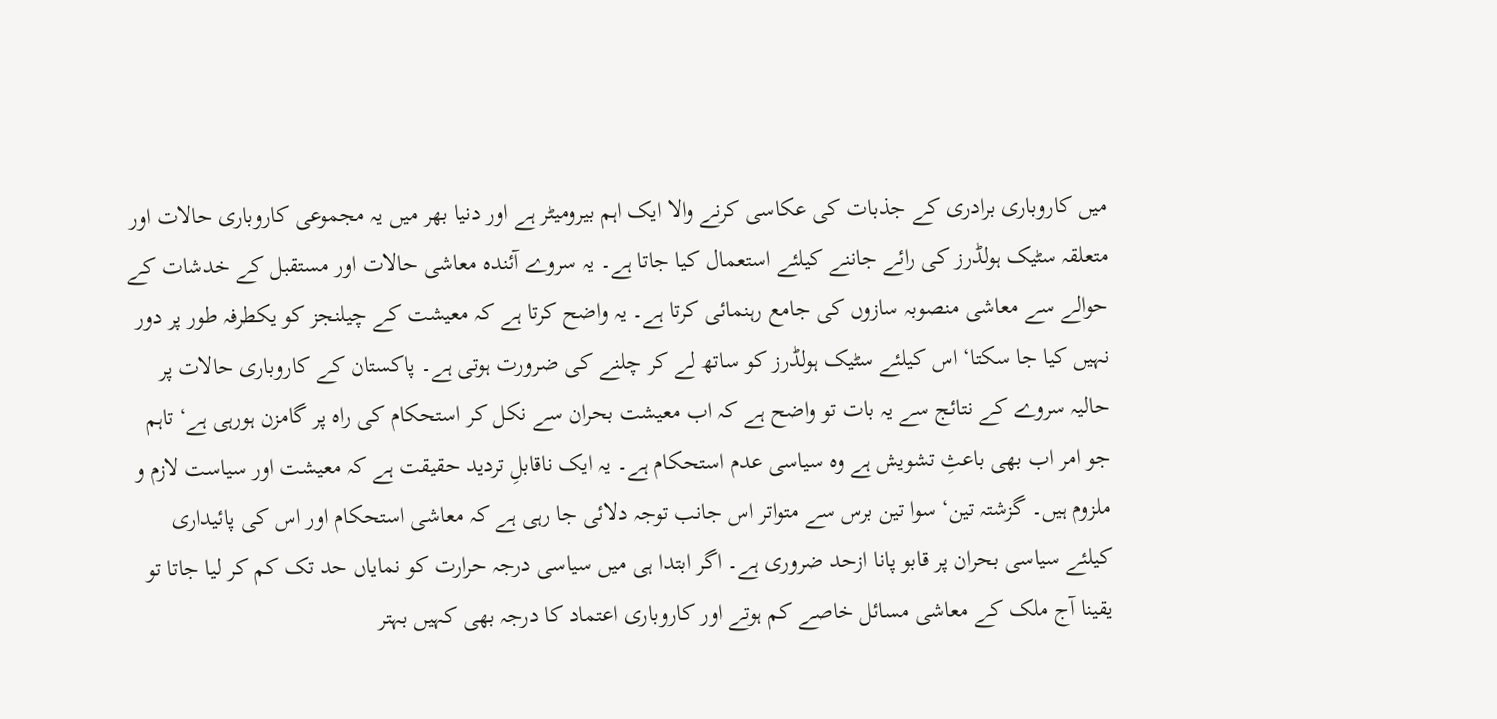میں کاروباری برادری کے جذبات کی عکاسی کرنے والا ایک اہم بیرومیٹر ہے اور دنیا بھر میں یہ مجموعی کاروباری حالات اور متعلقہ سٹیک ہولڈرز کی رائے جاننے کیلئے استعمال کیا جاتا ہے۔ یہ سروے آئندہ معاشی حالات اور مستقبل کے خدشات کے حوالے سے معاشی منصوبہ سازوں کی جامع رہنمائی کرتا ہے۔ یہ واضح کرتا ہے کہ معیشت کے چیلنجز کو یکطرفہ طور پر دور نہیں کیا جا سکتا‘ اس کیلئے سٹیک ہولڈرز کو ساتھ لے کر چلنے کی ضرورت ہوتی ہے۔ پاکستان کے کاروباری حالات پر حالیہ سروے کے نتائج سے یہ بات تو واضح ہے کہ اب معیشت بحران سے نکل کر استحکام کی راہ پر گامزن ہورہی ہے‘ تاہم جو امر اب بھی باعثِ تشویش ہے وہ سیاسی عدم استحکام ہے۔ یہ ایک ناقابلِ تردید حقیقت ہے کہ معیشت اور سیاست لازم و ملزوم ہیں۔ گزشتہ تین‘ سوا تین برس سے متواتر اس جانب توجہ دلائی جا رہی ہے کہ معاشی استحکام اور اس کی پائیداری کیلئے سیاسی بحران پر قابو پانا ازحد ضروری ہے۔ اگر ابتدا ہی میں سیاسی درجہ حرارت کو نمایاں حد تک کم کر لیا جاتا تو یقینا آج ملک کے معاشی مسائل خاصے کم ہوتے اور کاروباری اعتماد کا درجہ بھی کہیں بہتر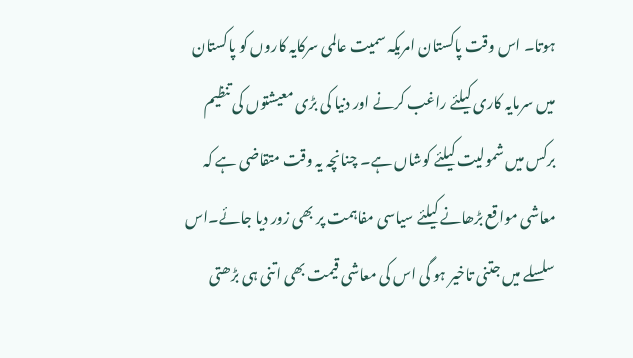ہوتا۔ اس وقت پاکستان امریکہ سمیت عالمی سرکایہ کاروں کو پاکستان میں سرمایہ کاری کیلئے راغب کرنے اور دنیا کی بڑی معیشتوں کی تنظیم برکس میں شمولیت کیلئے کوشاں ہے۔ چنانچہ یہ وقت متقاضی ہے کہ معاشی مواقع بڑھانے کیلئے سیاسی مفاہمت پر بھی زور دیا جائے۔اس سلسلے میں جتنی تاخیر ہو گی اس کی معاشی قیمت بھی اتنی ہی بڑھتی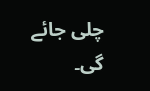چلی جائے گی۔